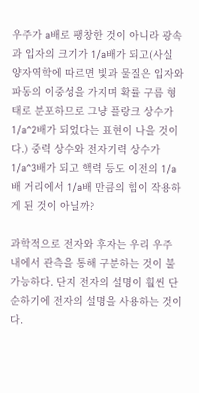우주가 a배로 팽창한 것이 아니라 광속과 입자의 크기가 1/a배가 되고(사실 양자역학에 따르면 빛과 물질은 입자와 파동의 이중성을 가지며 확률 구름 형태로 분포하므로 그냥 플랑크 상수가 1/a^2배가 되었다는 표현이 나을 것이다.) 중력 상수와 전자기력 상수가 1/a^3배가 되고 핵력 등도 이전의 1/a배 거리에서 1/a배 만큼의 힘이 작용하게 된 것이 아닐까?

과학적으로 전자와 후자는 우리 우주 내에서 관측을 통해 구분하는 것이 불가능하다. 단지 전자의 설명이 훨씬 단순하기에 전자의 설명을 사용하는 것이다.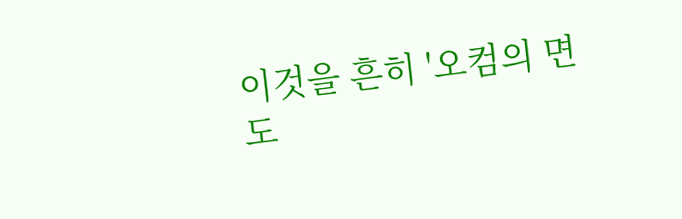이것을 흔히 '오컴의 면도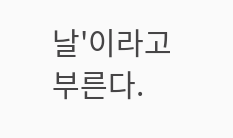날'이라고 부른다.